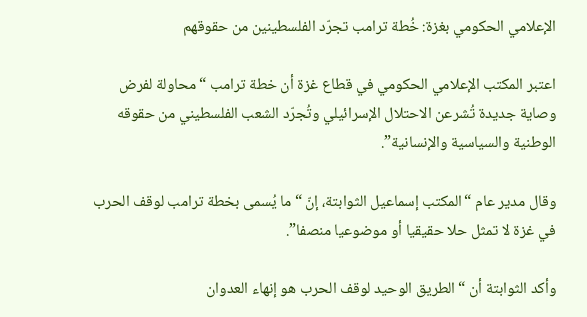الإعلامي الحكومي بغزة: خُطة ترامب تجرّد الفلسطينين من حقوقهم

اعتبر المكتب الإعلامي الحكومي في قطاع غزة أن خطة ترامب “محاولة لفرض وصاية جديدة تُشرعن الاحتلال الإسرائيلي وتُجرّد الشعب الفلسطيني من حقوقه الوطنية والسياسية والإنسانية”.

وقال مدير عام “المكتب إسماعيل الثوابتة، إنّ “ما يُسمى بخطة ترامب لوقف الحرب في غزة لا تمثل حلا حقيقيا أو موضوعيا منصفا”.

وأكد الثوابتة أن “الطريق الوحيد لوقف الحرب هو إنهاء العدوان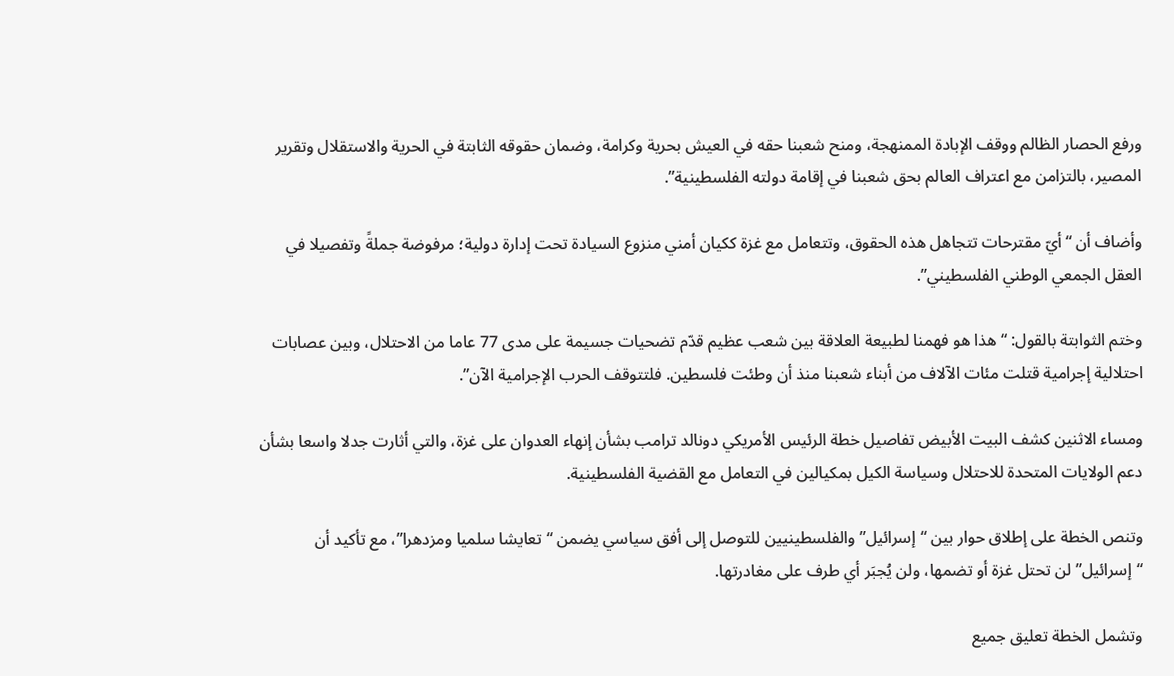ورفع الحصار الظالم ووقف الإبادة الممنهجة، ومنح شعبنا حقه في العيش بحرية وكرامة، وضمان حقوقه الثابتة في الحرية والاستقلال وتقرير المصير، بالتزامن مع اعتراف العالم بحق شعبنا في إقامة دولته الفلسطينية”.

وأضاف أن “أيّ مقترحات تتجاهل هذه الحقوق، وتتعامل مع غزة ككيان أمني منزوع السيادة تحت إدارة دولية؛ مرفوضة جملةً وتفصيلا في العقل الجمعي الوطني الفلسطيني”.

وختم الثوابتة بالقول: “هذا هو فهمنا لطبيعة العلاقة بين شعب عظيم قدّم تضحيات جسيمة على مدى 77 عاما من الاحتلال، وبين عصابات احتلالية إجرامية قتلت مئات الآلاف من أبناء شعبنا منذ أن وطئت فلسطين. فلتتوقف الحرب الإجرامية الآن”.

ومساء الاثنين كشف البيت الأبيض تفاصيل خطة الرئيس الأمريكي دونالد ترامب بشأن إنهاء العدوان على غزة، والتي أثارت جدلا واسعا بشأن دعم الولايات المتحدة للاحتلال وسياسة الكيل بمكيالين في التعامل مع القضية الفلسطينية.

وتنص الخطة على إطلاق حوار بين “إسرائيل” والفلسطينيين للتوصل إلى أفق سياسي يضمن “تعايشا سلميا ومزدهرا”، مع تأكيد أن “إسرائيل” لن تحتل غزة أو تضمها، ولن يُجبَر أي طرف على مغادرتها.

وتشمل الخطة تعليق جميع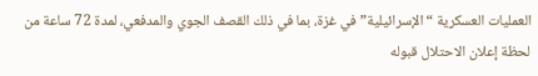العمليات العسكرية “الإسرائيلية” في غزة، بما في ذلك القصف الجوي والمدفعي، لمدة 72 ساعة من لحظة إعلان الاحتلال قبوله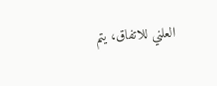العلني للاتفاق، يتم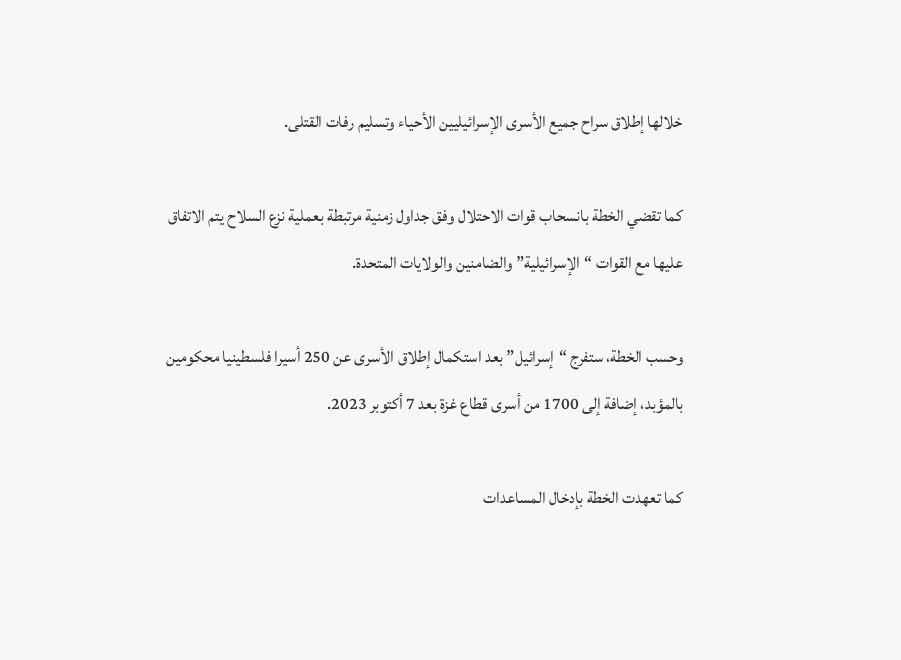خلالها إطلاق سراح جميع الأسرى الإسرائيليين الأحياء وتسليم رفات القتلى.

كما تقضي الخطة بانسحاب قوات الاحتلال وفق جداول زمنية مرتبطة بعملية نزع السلاح يتم الاتفاق عليها مع القوات “الإسرائيلية” والضامنين والولايات المتحدة.

وحسب الخطة، ستفرج “إسرائيل” بعد استكمال إطلاق الأسرى عن 250 أسيرا فلسطينيا محكومين بالمؤبد، إضافة إلى 1700 من أسرى قطاع غزة بعد 7 أكتوبر 2023.

كما تعهدت الخطة بإدخال المساعدات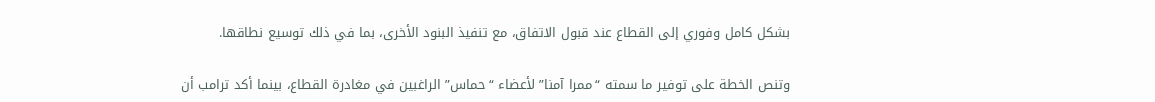بشكل كامل وفوري إلى القطاع عند قبول الاتفاق، مع تنفيذ البنود الأخرى، بما في ذلك توسيع نطاقها.

وتنص الخطة على توفير ما سمته “ممرا آمنا” لأعضاء “حماس” الراغبين في مغادرة القطاع، بينما أكد ترامب أن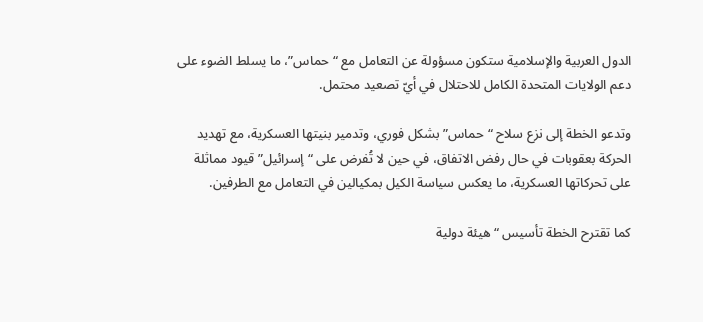الدول العربية والإسلامية ستكون مسؤولة عن التعامل مع “حماس”، ما يسلط الضوء على دعم الولايات المتحدة الكامل للاحتلال في أيّ تصعيد محتمل.

وتدعو الخطة إلى نزع سلاح “حماس” بشكل فوري، وتدمير بنيتها العسكرية، مع تهديد الحركة بعقوبات في حال رفض الاتفاق، في حين لا تُفرض على “إسرائيل” قيود مماثلة على تحركاتها العسكرية، ما يعكس سياسة الكيل بمكيالين في التعامل مع الطرفين.

كما تقترح الخطة تأسيس “هيئة دولية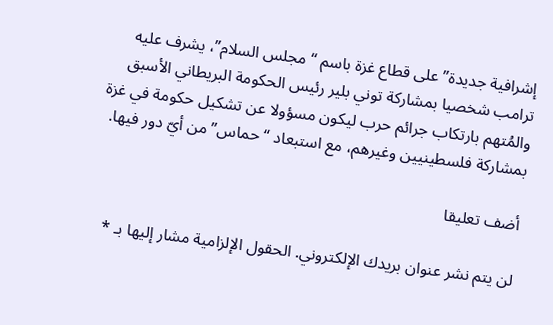إشرافية جديدة” على قطاع غزة باسم “مجلس السلام”، يشرف عليه ترامب شخصيا بمشاركة توني بلير رئيس الحكومة البريطاني الأسبق والمُتهم بارتكاب جرائم حرب ليكون مسؤولا عن تشكيل حكومة في غزة بمشاركة فلسطينيين وغيرهم، مع استبعاد “حماس” من أيّ دور فيها.

أضف تعليقا

لن يتم نشر عنوان بريدك الإلكتروني. الحقول الإلزامية مشار إليها بـ *